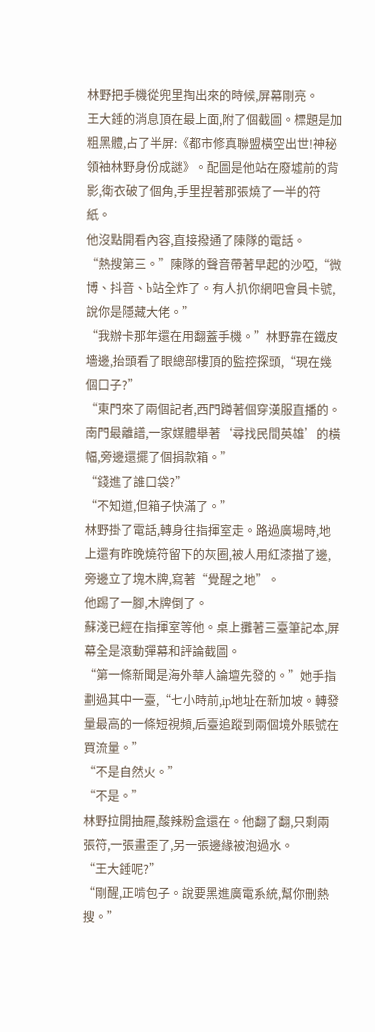林野把手機從兜里掏出來的時候,屏幕剛亮。
王大錘的消息頂在最上面,附了個截圖。標題是加粗黑體,占了半屏:《都市修真聯盟橫空出世!神秘領袖林野身份成謎》。配圖是他站在廢墟前的背影,衛衣破了個角,手里捏著那張燒了一半的符紙。
他沒點開看內容,直接撥通了陳隊的電話。
“熱搜第三。”陳隊的聲音帶著早起的沙啞,“微博、抖音、b站全炸了。有人扒你網吧會員卡號,說你是隱藏大佬。”
“我辦卡那年還在用翻蓋手機。”林野靠在鐵皮墻邊,抬頭看了眼總部樓頂的監控探頭,“現在幾個口子?”
“東門來了兩個記者,西門蹲著個穿漢服直播的。南門最離譜,一家媒體舉著‘尋找民間英雄’的橫幅,旁邊還擺了個捐款箱。”
“錢進了誰口袋?”
“不知道,但箱子快滿了。”
林野掛了電話,轉身往指揮室走。路過廣場時,地上還有昨晚燒符留下的灰圈,被人用紅漆描了邊,旁邊立了塊木牌,寫著“覺醒之地”。
他踢了一腳,木牌倒了。
蘇淺已經在指揮室等他。桌上攤著三臺筆記本,屏幕全是滾動彈幕和評論截圖。
“第一條新聞是海外華人論壇先發的。”她手指劃過其中一臺,“七小時前,ip地址在新加坡。轉發量最高的一條短視頻,后臺追蹤到兩個境外賬號在買流量。”
“不是自然火。”
“不是。”
林野拉開抽屜,酸辣粉盒還在。他翻了翻,只剩兩張符,一張畫歪了,另一張邊緣被泡過水。
“王大錘呢?”
“剛醒,正啃包子。說要黑進廣電系統,幫你刪熱搜。”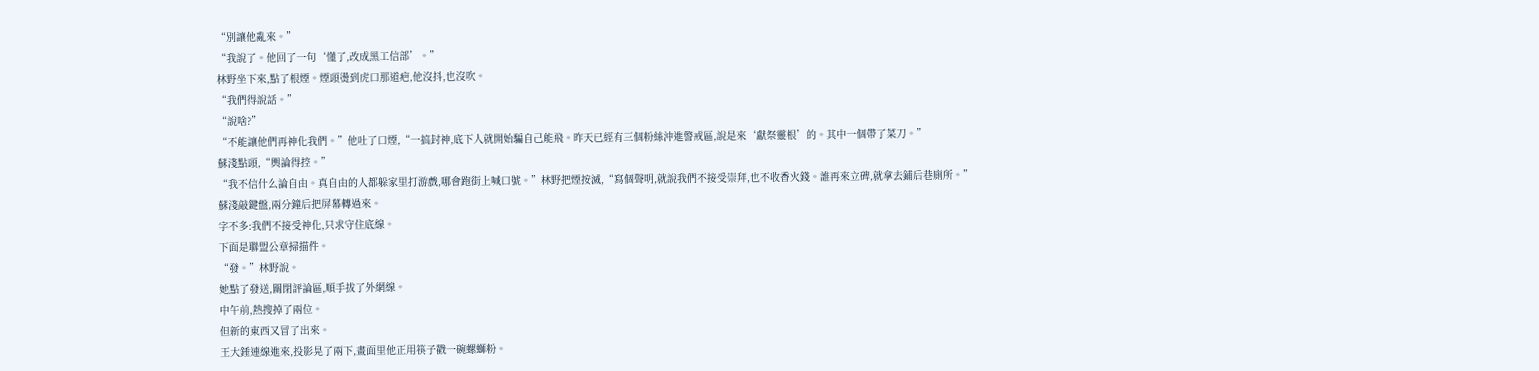“別讓他亂來。”
“我說了。他回了一句‘懂了,改成黑工信部’。”
林野坐下來,點了根煙。煙頭燙到虎口那道疤,他沒抖,也沒吹。
“我們得說話。”
“說啥?”
“不能讓他們再神化我們。”他吐了口煙,“一搞封神,底下人就開始騙自己能飛。昨天已經有三個粉絲沖進警戒區,說是來‘獻祭靈根’的。其中一個帶了菜刀。”
蘇淺點頭,“輿論得控。”
“我不信什么論自由。真自由的人都躲家里打游戲,哪會跑街上喊口號。”林野把煙按滅,“寫個聲明,就說我們不接受崇拜,也不收香火錢。誰再來立碑,就拿去鋪后巷廁所。”
蘇淺敲鍵盤,兩分鐘后把屏幕轉過來。
字不多:我們不接受神化,只求守住底線。
下面是聯盟公章掃描件。
“發。”林野說。
她點了發送,關閉評論區,順手拔了外網線。
中午前,熱搜掉了兩位。
但新的東西又冒了出來。
王大錘連線進來,投影晃了兩下,畫面里他正用筷子戳一碗螺螄粉。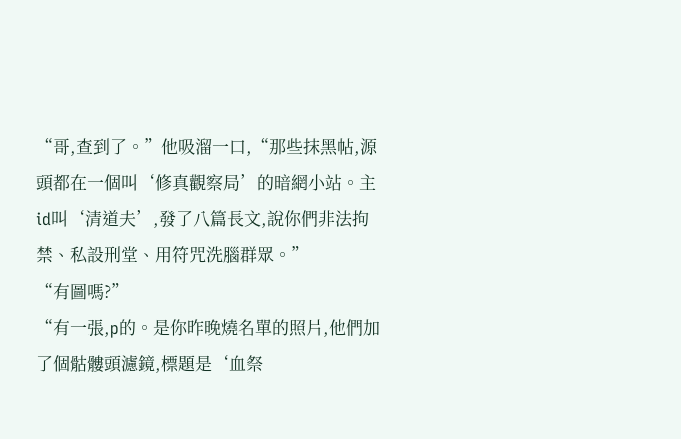“哥,查到了。”他吸溜一口,“那些抹黑帖,源頭都在一個叫‘修真觀察局’的暗網小站。主id叫‘清道夫’,發了八篇長文,說你們非法拘禁、私設刑堂、用符咒洗腦群眾。”
“有圖嗎?”
“有一張,p的。是你昨晚燒名單的照片,他們加了個骷髏頭濾鏡,標題是‘血祭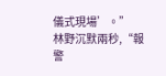儀式現場’。”
林野沉默兩秒,“報警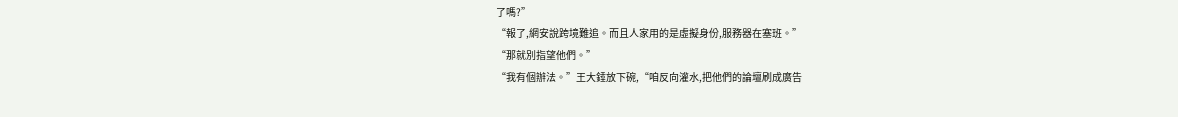了嗎?”
“報了,網安說跨境難追。而且人家用的是虛擬身份,服務器在塞班。”
“那就別指望他們。”
“我有個辦法。”王大錘放下碗,“咱反向灌水,把他們的論壇刷成廣告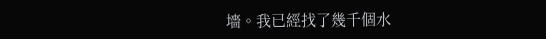墻。我已經找了幾千個水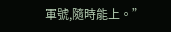軍號,隨時能上。”